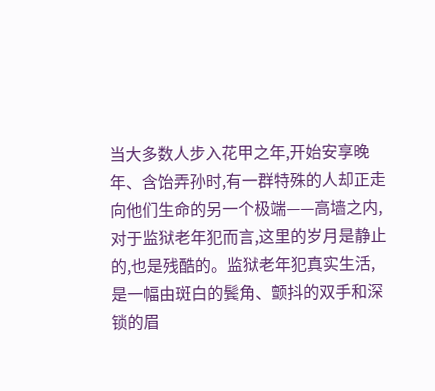当大多数人步入花甲之年,开始安享晚年、含饴弄孙时,有一群特殊的人却正走向他们生命的另一个极端——高墙之内,对于监狱老年犯而言,这里的岁月是静止的,也是残酷的。监狱老年犯真实生活,是一幅由斑白的鬓角、颤抖的双手和深锁的眉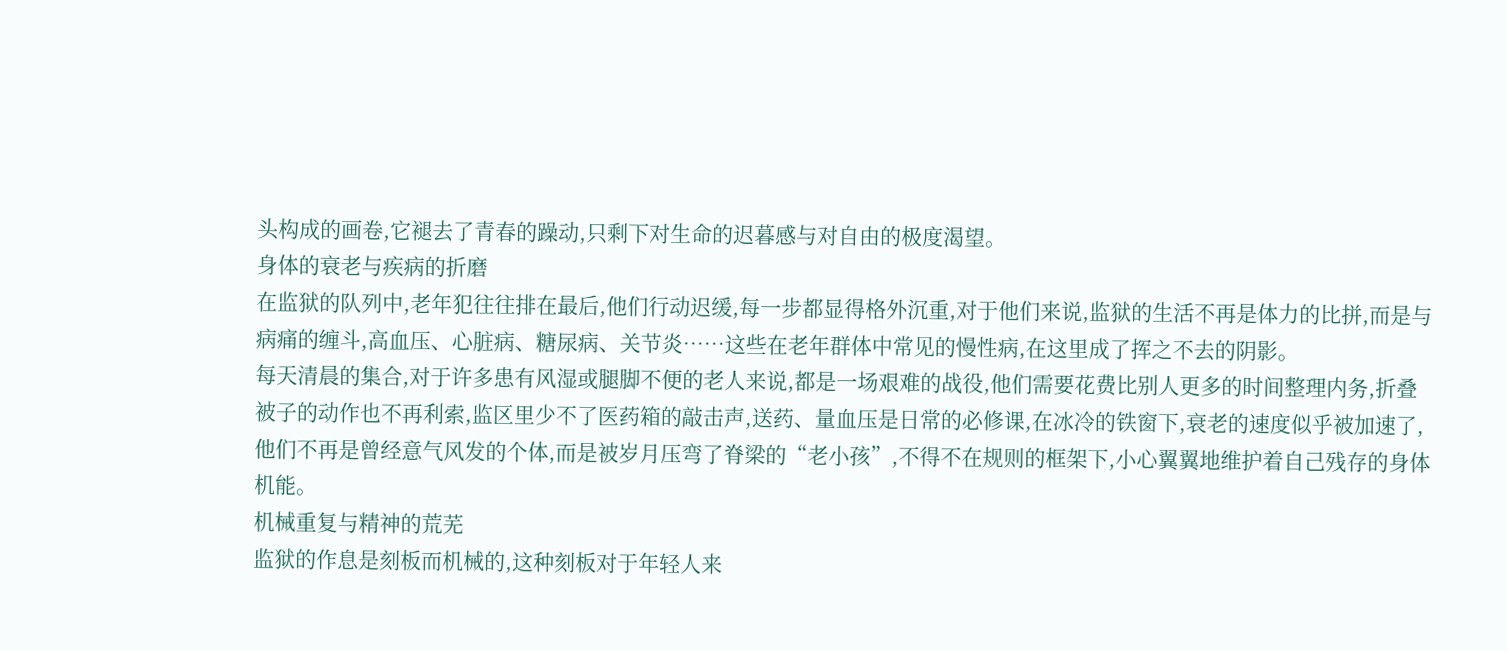头构成的画卷,它褪去了青春的躁动,只剩下对生命的迟暮感与对自由的极度渴望。
身体的衰老与疾病的折磨
在监狱的队列中,老年犯往往排在最后,他们行动迟缓,每一步都显得格外沉重,对于他们来说,监狱的生活不再是体力的比拼,而是与病痛的缠斗,高血压、心脏病、糖尿病、关节炎……这些在老年群体中常见的慢性病,在这里成了挥之不去的阴影。
每天清晨的集合,对于许多患有风湿或腿脚不便的老人来说,都是一场艰难的战役,他们需要花费比别人更多的时间整理内务,折叠被子的动作也不再利索,监区里少不了医药箱的敲击声,送药、量血压是日常的必修课,在冰冷的铁窗下,衰老的速度似乎被加速了,他们不再是曾经意气风发的个体,而是被岁月压弯了脊梁的“老小孩”,不得不在规则的框架下,小心翼翼地维护着自己残存的身体机能。
机械重复与精神的荒芜
监狱的作息是刻板而机械的,这种刻板对于年轻人来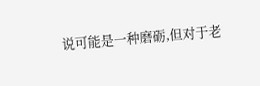说可能是一种磨砺,但对于老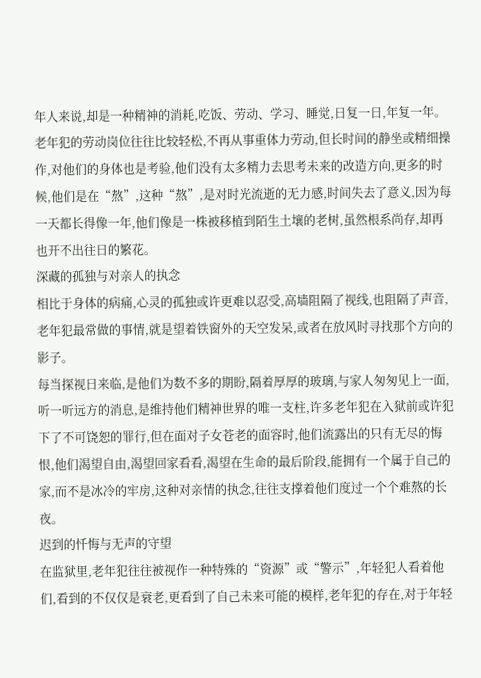年人来说,却是一种精神的消耗,吃饭、劳动、学习、睡觉,日复一日,年复一年。
老年犯的劳动岗位往往比较轻松,不再从事重体力劳动,但长时间的静坐或精细操作,对他们的身体也是考验,他们没有太多精力去思考未来的改造方向,更多的时候,他们是在“熬”,这种“熬”,是对时光流逝的无力感,时间失去了意义,因为每一天都长得像一年,他们像是一株被移植到陌生土壤的老树,虽然根系尚存,却再也开不出往日的繁花。
深藏的孤独与对亲人的执念
相比于身体的病痛,心灵的孤独或许更难以忍受,高墙阻隔了视线,也阻隔了声音,老年犯最常做的事情,就是望着铁窗外的天空发呆,或者在放风时寻找那个方向的影子。
每当探视日来临,是他们为数不多的期盼,隔着厚厚的玻璃,与家人匆匆见上一面,听一听远方的消息,是维持他们精神世界的唯一支柱,许多老年犯在入狱前或许犯下了不可饶恕的罪行,但在面对子女苍老的面容时,他们流露出的只有无尽的悔恨,他们渴望自由,渴望回家看看,渴望在生命的最后阶段,能拥有一个属于自己的家,而不是冰冷的牢房,这种对亲情的执念,往往支撑着他们度过一个个难熬的长夜。
迟到的忏悔与无声的守望
在监狱里,老年犯往往被视作一种特殊的“资源”或“警示”,年轻犯人看着他们,看到的不仅仅是衰老,更看到了自己未来可能的模样,老年犯的存在,对于年轻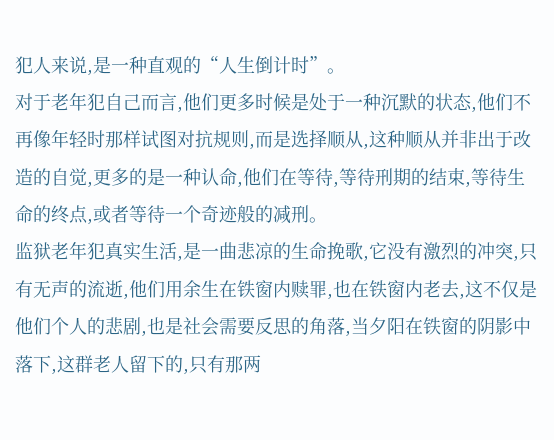犯人来说,是一种直观的“人生倒计时”。
对于老年犯自己而言,他们更多时候是处于一种沉默的状态,他们不再像年轻时那样试图对抗规则,而是选择顺从,这种顺从并非出于改造的自觉,更多的是一种认命,他们在等待,等待刑期的结束,等待生命的终点,或者等待一个奇迹般的减刑。
监狱老年犯真实生活,是一曲悲凉的生命挽歌,它没有激烈的冲突,只有无声的流逝,他们用余生在铁窗内赎罪,也在铁窗内老去,这不仅是他们个人的悲剧,也是社会需要反思的角落,当夕阳在铁窗的阴影中落下,这群老人留下的,只有那两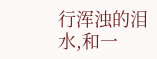行浑浊的泪水,和一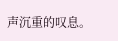声沉重的叹息。